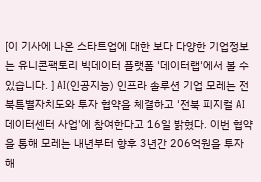[이 기사에 나온 스타트업에 대한 보다 다양한 기업정보는 유니콘팩토리 빅데이터 플랫폼 '데이터랩'에서 볼 수 있습니다. ] AI(인공지능) 인프라 솔루션 기업 모레는 전북특별자치도와 투자 협약을 체결하고 '전북 피지컬 AI 데이터센터 사업'에 참여한다고 16일 밝혔다. 이번 협약을 통해 모레는 내년부터 향후 3년간 206억원을 투자해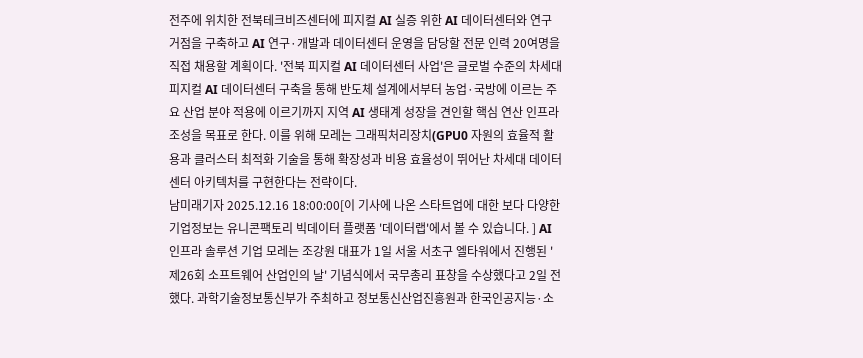전주에 위치한 전북테크비즈센터에 피지컬 AI 실증 위한 AI 데이터센터와 연구 거점을 구축하고 AI 연구·개발과 데이터센터 운영을 담당할 전문 인력 20여명을 직접 채용할 계획이다. '전북 피지컬 AI 데이터센터 사업'은 글로벌 수준의 차세대 피지컬 AI 데이터센터 구축을 통해 반도체 설계에서부터 농업·국방에 이르는 주요 산업 분야 적용에 이르기까지 지역 AI 생태계 성장을 견인할 핵심 연산 인프라 조성을 목표로 한다. 이를 위해 모레는 그래픽처리장치(GPU0 자원의 효율적 활용과 클러스터 최적화 기술을 통해 확장성과 비용 효율성이 뛰어난 차세대 데이터센터 아키텍처를 구현한다는 전략이다.
남미래기자 2025.12.16 18:00:00[이 기사에 나온 스타트업에 대한 보다 다양한 기업정보는 유니콘팩토리 빅데이터 플랫폼 '데이터랩'에서 볼 수 있습니다. ] AI 인프라 솔루션 기업 모레는 조강원 대표가 1일 서울 서초구 엘타워에서 진행된 '제26회 소프트웨어 산업인의 날' 기념식에서 국무총리 표창을 수상했다고 2일 전했다. 과학기술정보통신부가 주최하고 정보통신산업진흥원과 한국인공지능·소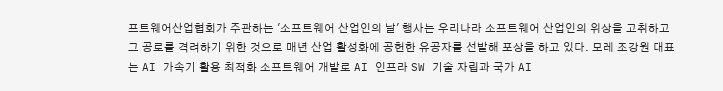프트웨어산업협회가 주관하는 '소프트웨어 산업인의 날' 행사는 우리나라 소프트웨어 산업인의 위상을 고취하고 그 공로를 격려하기 위한 것으로 매년 산업 활성화에 공헌한 유공자를 선발해 포상을 하고 있다. 모레 조강원 대표는 AI 가속기 활용 최적화 소프트웨어 개발로 AI 인프라 SW 기술 자립과 국가 AI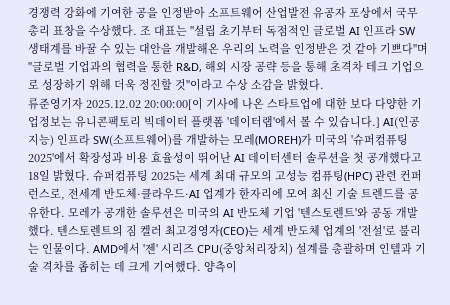경쟁력 강화에 기여한 공을 인정받아 소프트웨어 산업발전 유공자 포상에서 국무총리 표창을 수상했다. 조 대표는 "설립 초기부터 독점적인 글로벌 AI 인프라 SW 생태계를 바꿀 수 있는 대안을 개발해온 우리의 노력을 인정받은 것 같아 기쁘다"며 "글로벌 기업과의 협력을 통한 R&D, 해외 시장 공략 등을 통해 초격차 테크 기업으로 성장하기 위해 더욱 정진할 것"이라고 수상 소감을 밝혔다.
류준영기자 2025.12.02 20:00:00[이 기사에 나온 스타트업에 대한 보다 다양한 기업정보는 유니콘팩토리 빅데이터 플랫폼 '데이터랩'에서 볼 수 있습니다.] AI(인공지능) 인프라 SW(소프트웨어)를 개발하는 모레(MOREH)가 미국의 '슈퍼컴퓨팅 2025'에서 확장성과 비용 효율성이 뛰어난 AI 데이터센터 솔루션을 첫 공개했다고 18일 밝혔다. 슈퍼컴퓨팅 2025는 세계 최대 규모의 고성능 컴퓨팅(HPC) 관련 컨퍼런스로, 전세계 반도체·클라우드·AI 업계가 한자리에 모여 최신 기술 트렌드를 공유한다. 모레가 공개한 솔루션은 미국의 AI 반도체 기업 '텐스토렌트'와 공동 개발했다. 텐스토렌트의 짐 켈러 최고경영자(CEO)는 세계 반도체 업계의 '전설'로 불리는 인물이다. AMD에서 '젠' 시리즈 CPU(중앙처리장치) 설계를 총괄하며 인텔과 기술 격차를 좁히는 데 크게 기여했다. 양측이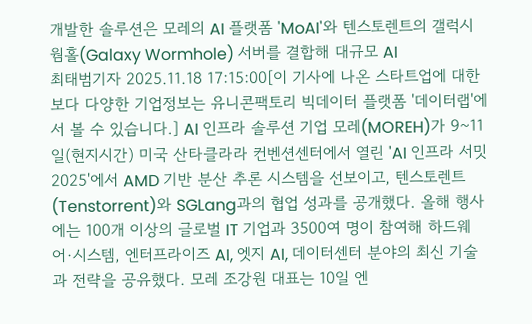개발한 솔루션은 모레의 AI 플랫폼 'MoAI'와 텐스토렌트의 갤럭시 웜홀(Galaxy Wormhole) 서버를 결합해 대규모 AI
최태범기자 2025.11.18 17:15:00[이 기사에 나온 스타트업에 대한 보다 다양한 기업정보는 유니콘팩토리 빅데이터 플랫폼 '데이터랩'에서 볼 수 있습니다.] AI 인프라 솔루션 기업 모레(MOREH)가 9~11일(현지시간) 미국 산타클라라 컨벤션센터에서 열린 'AI 인프라 서밋 2025'에서 AMD 기반 분산 추론 시스템을 선보이고, 텐스토렌트(Tenstorrent)와 SGLang과의 협업 성과를 공개했다. 올해 행사에는 100개 이상의 글로벌 IT 기업과 3500여 명이 참여해 하드웨어·시스템, 엔터프라이즈 AI, 엣지 AI, 데이터센터 분야의 최신 기술과 전략을 공유했다. 모레 조강원 대표는 10일 엔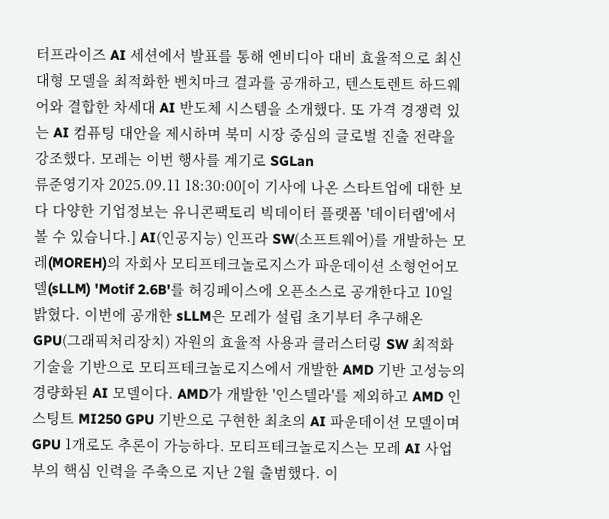터프라이즈 AI 세션에서 발표를 통해 엔비디아 대비 효율적으로 최신 대형 모델을 최적화한 벤치마크 결과를 공개하고, 텐스토렌트 하드웨어와 결합한 차세대 AI 반도체 시스템을 소개했다. 또 가격 경쟁력 있는 AI 컴퓨팅 대안을 제시하며 북미 시장 중심의 글로벌 진출 전략을 강조했다. 모레는 이번 행사를 계기로 SGLan
류준영기자 2025.09.11 18:30:00[이 기사에 나온 스타트업에 대한 보다 다양한 기업정보는 유니콘팩토리 빅데이터 플랫폼 '데이터랩'에서 볼 수 있습니다.] AI(인공지능) 인프라 SW(소프트웨어)를 개발하는 모레(MOREH)의 자회사 모티프테크놀로지스가 파운데이션 소형언어모델(sLLM) 'Motif 2.6B'를 허깅페이스에 오픈소스로 공개한다고 10일 밝혔다. 이번에 공개한 sLLM은 모레가 설립 초기부터 추구해온 GPU(그래픽처리장치) 자원의 효율적 사용과 클러스터링 SW 최적화 기술을 기반으로 모티프테크놀로지스에서 개발한 AMD 기반 고성능의 경량화된 AI 모델이다. AMD가 개발한 '인스텔라'를 제외하고 AMD 인스팅트 MI250 GPU 기반으로 구현한 최초의 AI 파운데이션 모델이며 GPU 1개로도 추론이 가능하다. 모티프테크놀로지스는 모레 AI 사업부의 핵심 인력을 주축으로 지난 2월 출범했다. 이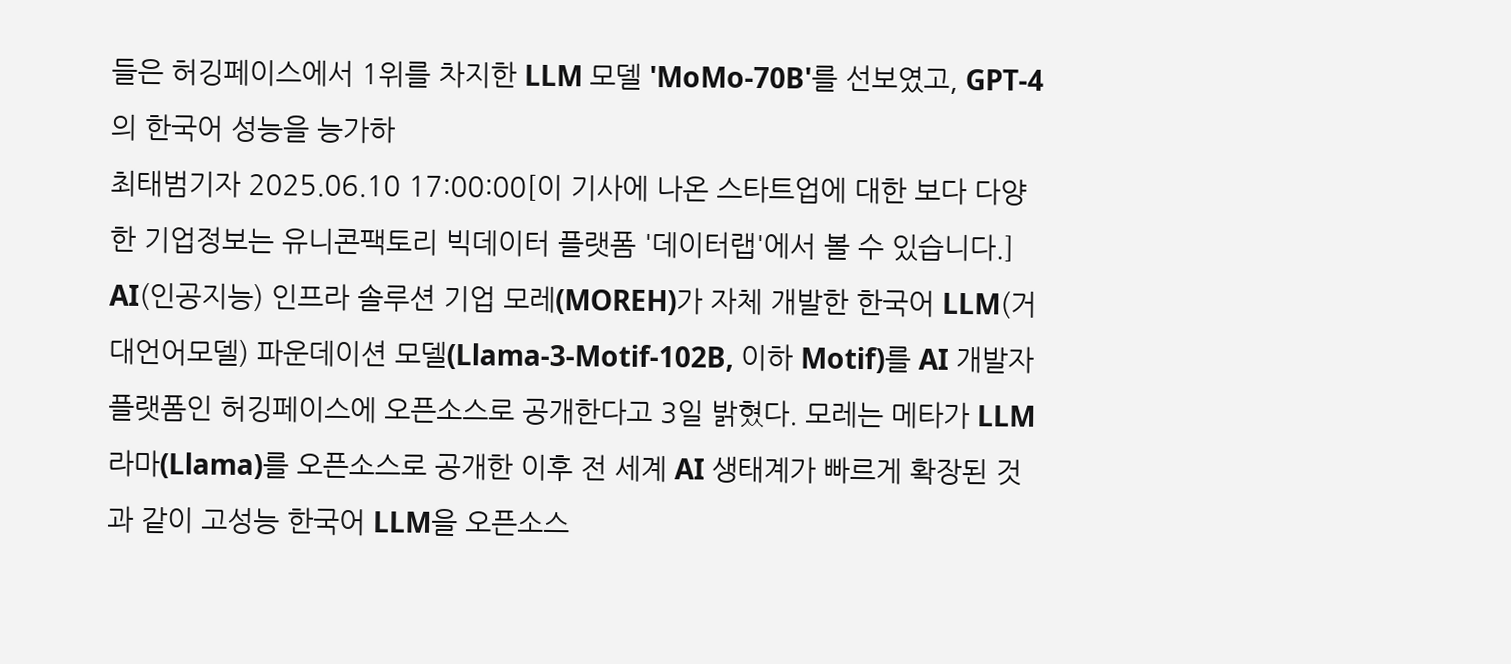들은 허깅페이스에서 1위를 차지한 LLM 모델 'MoMo-70B'를 선보였고, GPT-4의 한국어 성능을 능가하
최태범기자 2025.06.10 17:00:00[이 기사에 나온 스타트업에 대한 보다 다양한 기업정보는 유니콘팩토리 빅데이터 플랫폼 '데이터랩'에서 볼 수 있습니다.] AI(인공지능) 인프라 솔루션 기업 모레(MOREH)가 자체 개발한 한국어 LLM(거대언어모델) 파운데이션 모델(Llama-3-Motif-102B, 이하 Motif)를 AI 개발자 플랫폼인 허깅페이스에 오픈소스로 공개한다고 3일 밝혔다. 모레는 메타가 LLM 라마(Llama)를 오픈소스로 공개한 이후 전 세계 AI 생태계가 빠르게 확장된 것과 같이 고성능 한국어 LLM을 오픈소스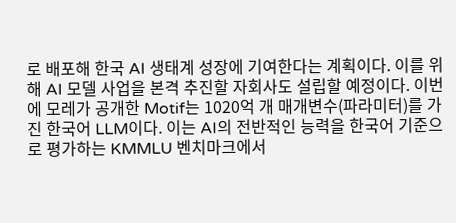로 배포해 한국 AI 생태계 성장에 기여한다는 계획이다. 이를 위해 AI 모델 사업을 본격 추진할 자회사도 설립할 예정이다. 이번에 모레가 공개한 Motif는 1020억 개 매개변수(파라미터)를 가진 한국어 LLM이다. 이는 AI의 전반적인 능력을 한국어 기준으로 평가하는 KMMLU 벤치마크에서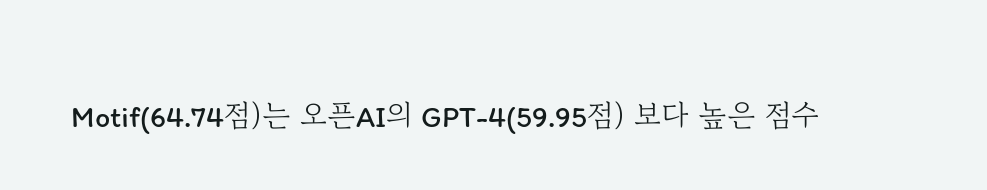Motif(64.74점)는 오픈AI의 GPT-4(59.95점) 보다 높은 점수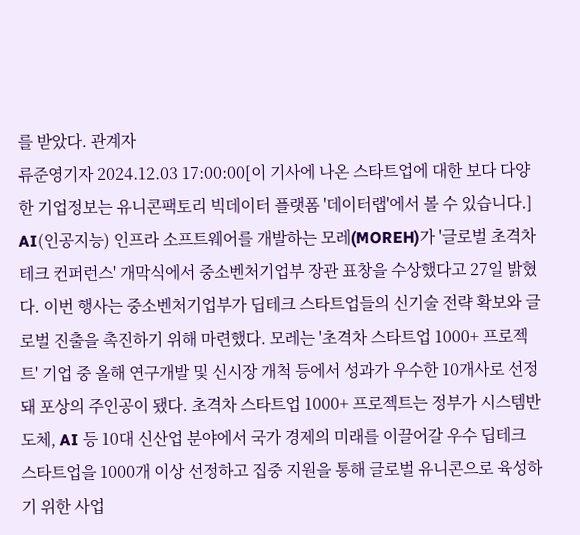를 받았다. 관계자
류준영기자 2024.12.03 17:00:00[이 기사에 나온 스타트업에 대한 보다 다양한 기업정보는 유니콘팩토리 빅데이터 플랫폼 '데이터랩'에서 볼 수 있습니다.] AI(인공지능) 인프라 소프트웨어를 개발하는 모레(MOREH)가 '글로벌 초격차 테크 컨퍼런스' 개막식에서 중소벤처기업부 장관 표창을 수상했다고 27일 밝혔다. 이번 행사는 중소벤처기업부가 딥테크 스타트업들의 신기술 전략 확보와 글로벌 진출을 촉진하기 위해 마련했다. 모레는 '초격차 스타트업 1000+ 프로젝트' 기업 중 올해 연구개발 및 신시장 개척 등에서 성과가 우수한 10개사로 선정돼 포상의 주인공이 됐다. 초격차 스타트업 1000+ 프로젝트는 정부가 시스템반도체, AI 등 10대 신산업 분야에서 국가 경제의 미래를 이끌어갈 우수 딥테크 스타트업을 1000개 이상 선정하고 집중 지원을 통해 글로벌 유니콘으로 육성하기 위한 사업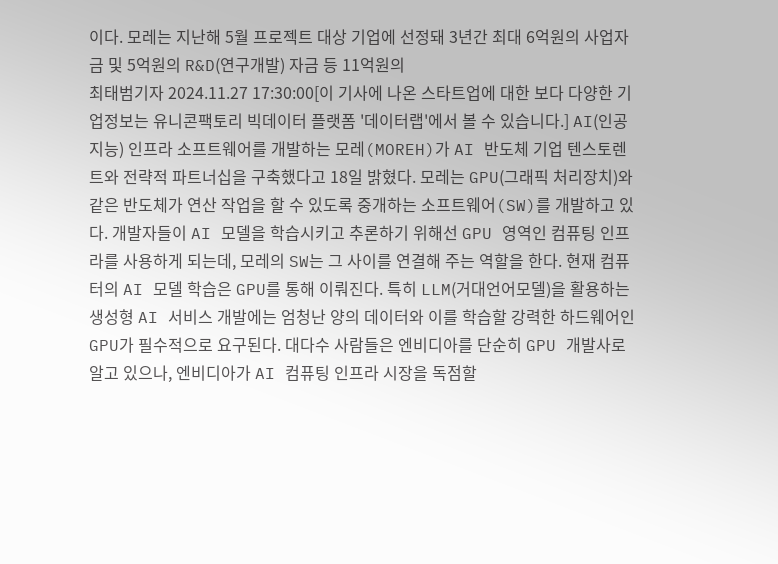이다. 모레는 지난해 5월 프로젝트 대상 기업에 선정돼 3년간 최대 6억원의 사업자금 및 5억원의 R&D(연구개발) 자금 등 11억원의
최태범기자 2024.11.27 17:30:00[이 기사에 나온 스타트업에 대한 보다 다양한 기업정보는 유니콘팩토리 빅데이터 플랫폼 '데이터랩'에서 볼 수 있습니다.] AI(인공지능) 인프라 소프트웨어를 개발하는 모레(MOREH)가 AI 반도체 기업 텐스토렌트와 전략적 파트너십을 구축했다고 18일 밝혔다. 모레는 GPU(그래픽 처리장치)와 같은 반도체가 연산 작업을 할 수 있도록 중개하는 소프트웨어(SW)를 개발하고 있다. 개발자들이 AI 모델을 학습시키고 추론하기 위해선 GPU 영역인 컴퓨팅 인프라를 사용하게 되는데, 모레의 SW는 그 사이를 연결해 주는 역할을 한다. 현재 컴퓨터의 AI 모델 학습은 GPU를 통해 이뤄진다. 특히 LLM(거대언어모델)을 활용하는 생성형 AI 서비스 개발에는 엄청난 양의 데이터와 이를 학습할 강력한 하드웨어인 GPU가 필수적으로 요구된다. 대다수 사람들은 엔비디아를 단순히 GPU 개발사로 알고 있으나, 엔비디아가 AI 컴퓨팅 인프라 시장을 독점할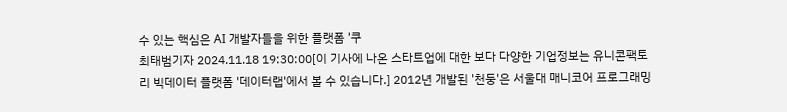수 있는 핵심은 AI 개발자들을 위한 플랫폼 '쿠
최태범기자 2024.11.18 19:30:00[이 기사에 나온 스타트업에 대한 보다 다양한 기업정보는 유니콘팩토리 빅데이터 플랫폼 '데이터랩'에서 볼 수 있습니다.] 2012년 개발된 '천둥'은 서울대 매니코어 프로그래밍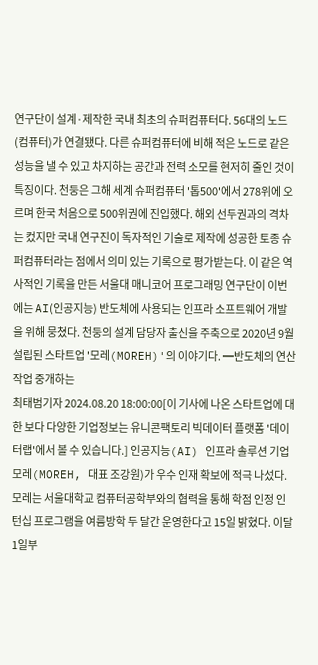연구단이 설계·제작한 국내 최초의 슈퍼컴퓨터다. 56대의 노드(컴퓨터)가 연결됐다. 다른 슈퍼컴퓨터에 비해 적은 노드로 같은 성능을 낼 수 있고 차지하는 공간과 전력 소모를 현저히 줄인 것이 특징이다. 천둥은 그해 세계 슈퍼컴퓨터 '톱500'에서 278위에 오르며 한국 처음으로 500위권에 진입했다. 해외 선두권과의 격차는 컸지만 국내 연구진이 독자적인 기술로 제작에 성공한 토종 슈퍼컴퓨터라는 점에서 의미 있는 기록으로 평가받는다. 이 같은 역사적인 기록을 만든 서울대 매니코어 프로그래밍 연구단이 이번에는 AI(인공지능) 반도체에 사용되는 인프라 소프트웨어 개발을 위해 뭉쳤다. 천둥의 설계 담당자 출신을 주축으로 2020년 9월 설립된 스타트업 '모레(MOREH)'의 이야기다. ━반도체의 연산 작업 중개하는
최태범기자 2024.08.20 18:00:00[이 기사에 나온 스타트업에 대한 보다 다양한 기업정보는 유니콘팩토리 빅데이터 플랫폼 '데이터랩'에서 볼 수 있습니다.] 인공지능(AI) 인프라 솔루션 기업 모레(MOREH, 대표 조강원)가 우수 인재 확보에 적극 나섰다. 모레는 서울대학교 컴퓨터공학부와의 협력을 통해 학점 인정 인턴십 프로그램을 여름방학 두 달간 운영한다고 15일 밝혔다. 이달 1일부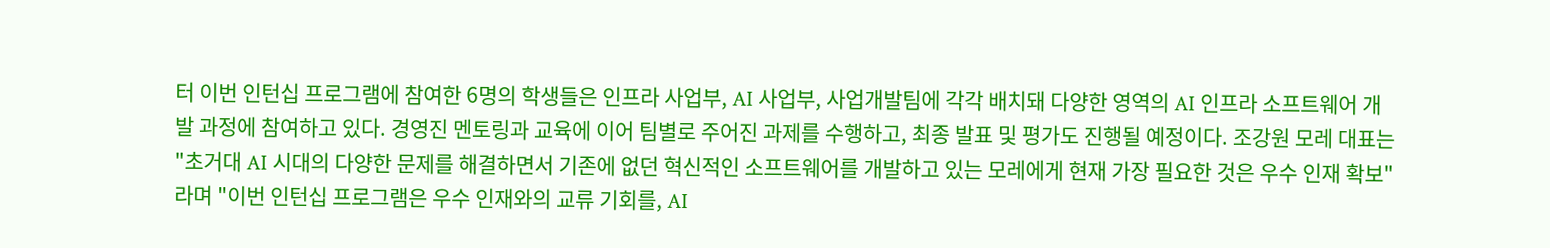터 이번 인턴십 프로그램에 참여한 6명의 학생들은 인프라 사업부, AI 사업부, 사업개발팀에 각각 배치돼 다양한 영역의 AI 인프라 소프트웨어 개발 과정에 참여하고 있다. 경영진 멘토링과 교육에 이어 팀별로 주어진 과제를 수행하고, 최종 발표 및 평가도 진행될 예정이다. 조강원 모레 대표는 "초거대 AI 시대의 다양한 문제를 해결하면서 기존에 없던 혁신적인 소프트웨어를 개발하고 있는 모레에게 현재 가장 필요한 것은 우수 인재 확보"라며 "이번 인턴십 프로그램은 우수 인재와의 교류 기회를, AI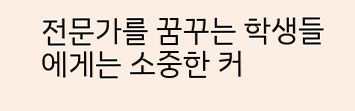전문가를 꿈꾸는 학생들에게는 소중한 커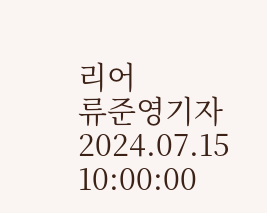리어
류준영기자 2024.07.15 10:00:00